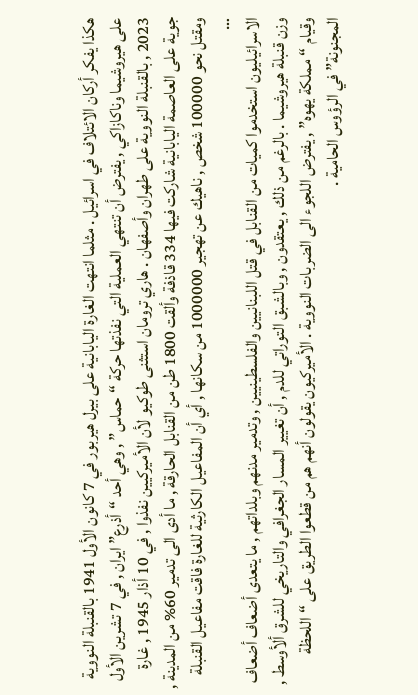هكذا يفكر أركان الائتلاف في اسرائيل . مثلما انتهت الغارة اليابانية على بيرل هيربور في 7 كانون الأول 1941 بالقنبلة النووية على هيروشيما وناكازاكي , يفترض أن تنتهي العملية التي نفذتها حركة “حماس” , وهي أحد “أذرع” ايران , في 7 تشرين الأول 2023 , بالقنبلة النووية على طهران وأصفهان . هاري ترومان استثنى طوكيو لأن الأميركيين نفذوا , في 10 أذار 1945 , غارة جوية على العاصمة اليابانية شاركت فيها 334 قاذفة وألقت 1800 طن من القنابل الحارقة , ما أدى الى تدمير 60% من المدينة , ومقتل نحو 100000 شخص , ناهيك عن تهجير 1000000 من سكانها , أي أن المفاعيل الكارثية للغارة فاقت مفاعيل القنبلة …
الاسرائيليون استخدموا كميات من القنابل في قتل اللبنانيين والفلسطينيين , وتدمير مدنهم وبلداتهم , ما يتعدى أضعاف أضعاف وزن قنبلة هيروشيما . بالرغم من ذلك , يعتقدون , وبالشبق التوراتي للدم , أن تغيير المسار الجغرافي والتاريخي للشرق ألأوسط , وقيام “مملكة يهوه” , يفترض اللجوء الى الضربات النووية . الأميركيون يقولون أنهم هم من قطعوا الطريق على “اللحظة المجنونة” في الرؤوس الحامية .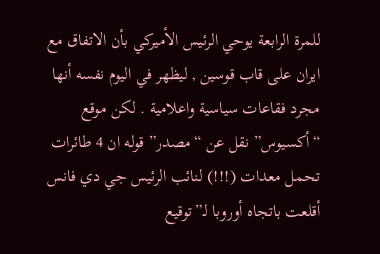للمرة الرابعة يوحي الرئيس الأميركي بأن الاتفاق مع ايران على قاب قوسين , ليظهر في اليوم نفسه أنها مجرد فقاعات سياسية واعلامية . لكن موقع “أكسيوس” نقل عن “مصدر” قوله ان 4 طائرات تحمل معدات (!!!) لنائب الرئيس جي دي فانس أقلعت باتجاه أوروبا لـ”توقيع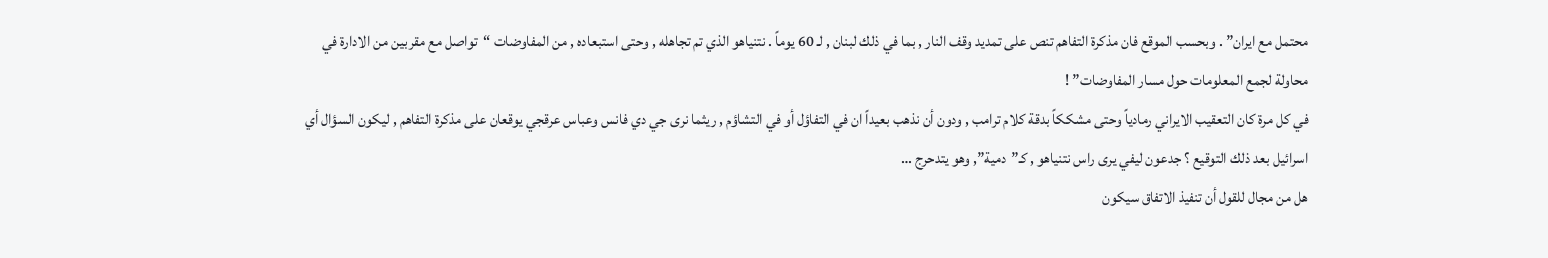محتمل مع ايران” . وبحسب الموقع فان مذكرة التفاهم تنص على تمديد وقف النار , بما في ذلك لبنان , لـ 60 يوماً . نتنياهو الذي تم تجاهله , وحتى استبعاده , من المفاوضات “تواصل مع مقربين من الادارة في محاولة لجمع المعلومات حول مسار المفاوضات” !
في كل مرة كان التعقيب الايراني رمادياً وحتى مشككاً بدقة كلام ترامب , ودون أن نذهب بعيداً ان في التفاؤل أو في التشاؤم , ريثما نرى جي دي فانس وعباس عرقجي يوقعان على مذكرة التفاهم , ليكون السؤال أي اسرائيل بعد ذلك التوقيع ؟ جدعون ليفي يرى راس نتنياهو , كـ”دمية”, وهو يتدحرج …
هل من مجال للقول أن تنفيذ الاتفاق سيكون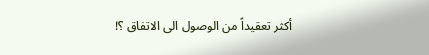أكثر تعقيداً من الوصول الى الاتفاق ؟!